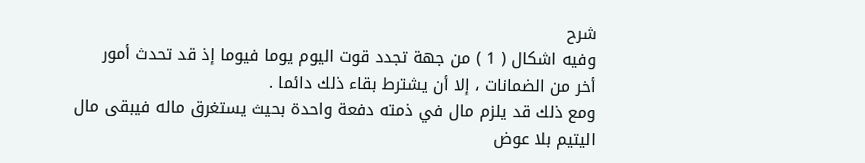شرح
وفيه اشكال ( 1 ) من جهة تجدد قوت اليوم يوما فيوما إذ قد تحدث أمور
أخر من الضمانات ، إلا أن يشترط بقاء ذلك دائما .
ومع ذلك قد يلزم مال في ذمته دفعة واحدة بحيث يستغرق ماله فيبقى مال
اليتيم بلا عوض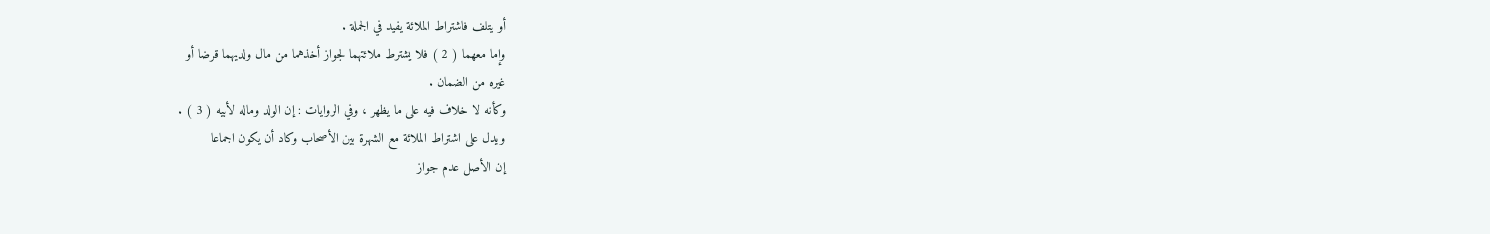أو يتلف فاشتراط الملائة يفيد في الجملة .
وإما معهما ( 2 ) فلا يشترط ملائتهما لجواز أخذهما من مال ولديهما قرضا أو
غيره من الضمان .
وكأنه لا خلاف فيه على ما يظهر ، وفي الروايات : إن الولد وماله لأبيه ( 3 ) .
ويدل على اشتراط الملائة مع الشهرة بين الأصحاب وكاد أن يكون اجماعا
إن الأصل عدم جواز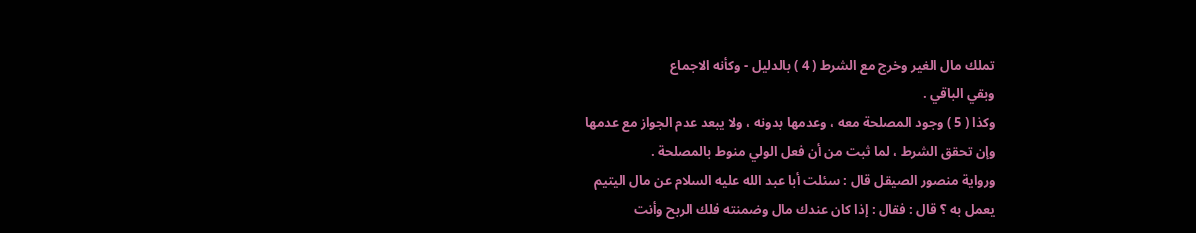تملك مال الغير وخرج مع الشرط ( 4 ) بالدليل - وكأنه الاجماع
وبقي الباقي .
وكذا ( 5 ) وجود المصلحة معه ، وعدمها بدونه ، ولا يبعد عدم الجواز مع عدمها
وإن تحقق الشرط ، لما ثبت من أن فعل الولي منوط بالمصلحة .
ورواية منصور الصيقل قال : سئلت أبا عبد الله عليه السلام عن مال اليتيم
يعمل به ؟ قال : فقال : إذا كان عندك مال وضمنته فلك الربح وأنت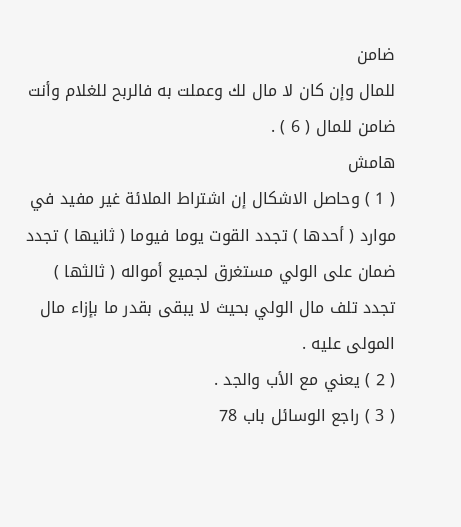ضامن
للمال وإن كان لا مال لك وعملت به فالربح للغلام وأنت ضامن للمال ( 6 ) .
هامش
( 1 ) وحاصل الاشكال إن اشتراط الملائة غير مفيد في موارد ( أحدها ) تجدد القوت يوما فيوما ( ثانيها ) تجدد
ضمان على الولي مستغرق لجميع أمواله ( ثالثها ) تجدد تلف مال الولي بحيث لا يبقى بقدر ما بإزاء مال المولى عليه .
( 2 ) يعني مع الأب والجد .
( 3 ) راجع الوسائل باب 78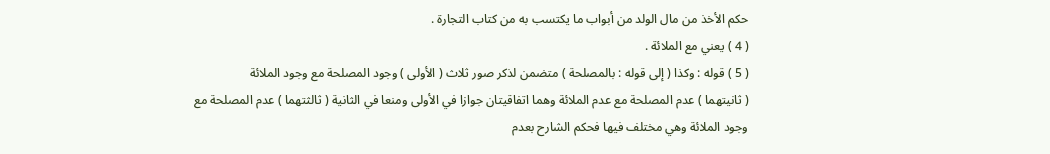حكم الأخذ من مال الولد من أبواب ما يكتسب به من كتاب التجارة .
( 4 ) يعني مع الملائة .
( 5 ) قوله : وكذا ( إلى قوله : بالمصلحة ) متضمن لذكر صور ثلاث ( الأولى ) وجود المصلحة مع وجود الملائة
( ثانيتهما ) عدم المصلحة مع عدم الملائة وهما اتفاقيتان جوازا في الأولى ومنعا في الثانية ( ثالثتهما ) عدم المصلحة مع
وجود الملائة وهي مختلف فيها فحكم الشارح بعدم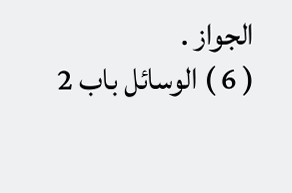الجواز .
( 6 ) الوسائل باب 2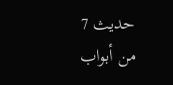حديث 7 من أبواب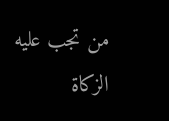من تجب عليه الزكاة